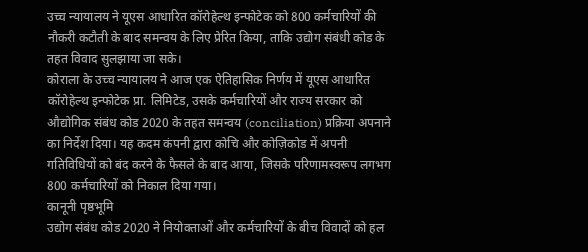उच्च न्यायालय ने यूएस आधारित कॉरोहेल्थ इन्फोटेक को 800 कर्मचारियों की नौकरी कटौती के बाद समन्वय के लिए प्रेरित किया, ताकि उद्योग संबंधी कोड के तहत विवाद सुलझाया जा सके।
कोराला के उच्च न्यायालय ने आज एक ऐतिहासिक निर्णय में यूएस आधारित कॉरोहेल्थ इन्फोटेक प्रा. लिमिटेड, उसके कर्मचारियों और राज्य सरकार को औद्योगिक संबंध कोड 2020 के तहत समन्वय (conciliation) प्रक्रिया अपनाने का निर्देश दिया। यह कदम कंपनी द्वारा कोचि और कोज़िकोड में अपनी गतिविधियों को बंद करने के फैसले के बाद आया, जिसके परिणामस्वरूप लगभग 800 कर्मचारियों को निकाल दिया गया।
कानूनी पृष्ठभूमि
उद्योग संबंध कोड 2020 ने नियोक्ताओं और कर्मचारियों के बीच विवादों को हल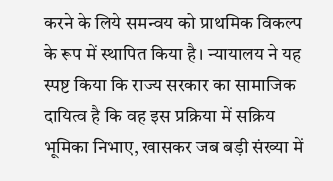करने के लिये समन्वय को प्राथमिक विकल्प के रूप में स्थापित किया है। न्यायालय ने यह स्पष्ट किया कि राज्य सरकार का सामाजिक दायित्व है कि वह इस प्रक्रिया में सक्रिय भूमिका निभाए, खासकर जब बड़ी संख्या में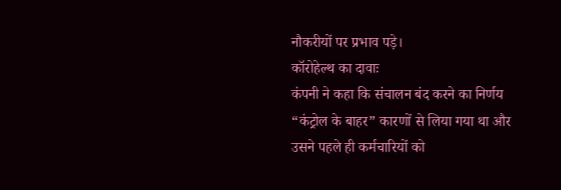नौकरीयों पर प्रभाव पड़े।
कॉरोहेल्थ का दावाः
कंपनी ने कहा कि संचालन बंद करने का निर्णय “कंट्रोल के बाहर” कारणों से लिया गया था और उसने पहले ही कर्मचारियों को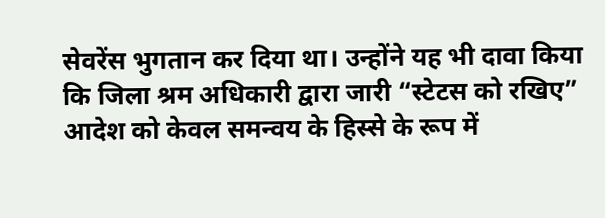सेवरेंस भुगतान कर दिया था। उन्होंने यह भी दावा किया कि जिला श्रम अधिकारी द्वारा जारी “स्टेटस को रखिए” आदेश को केवल समन्वय के हिस्से के रूप में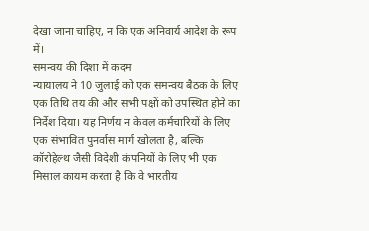देखा जाना चाहिए, न कि एक अनिवार्य आदेश के रूप में।
समन्वय की दिशा में कदम
न्यायालय ने 10 जुलाई को एक समन्वय बैठक के लिए एक तिथि तय की और सभी पक्षों को उपस्थित होने का निर्देश दिया। यह निर्णय न केवल कर्मचारियों के लिए एक संभावित पुनर्वास मार्ग खोलता है, बल्कि कॉरोहेल्थ जैसी विदेशी कंपनियों के लिए भी एक मिसाल कायम करता है कि वे भारतीय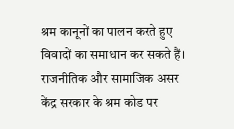श्रम कानूनों का पालन करते हुए विवादों का समाधान कर सकते हैं।
राजनीतिक और सामाजिक असर
केंद्र सरकार के श्रम कोड पर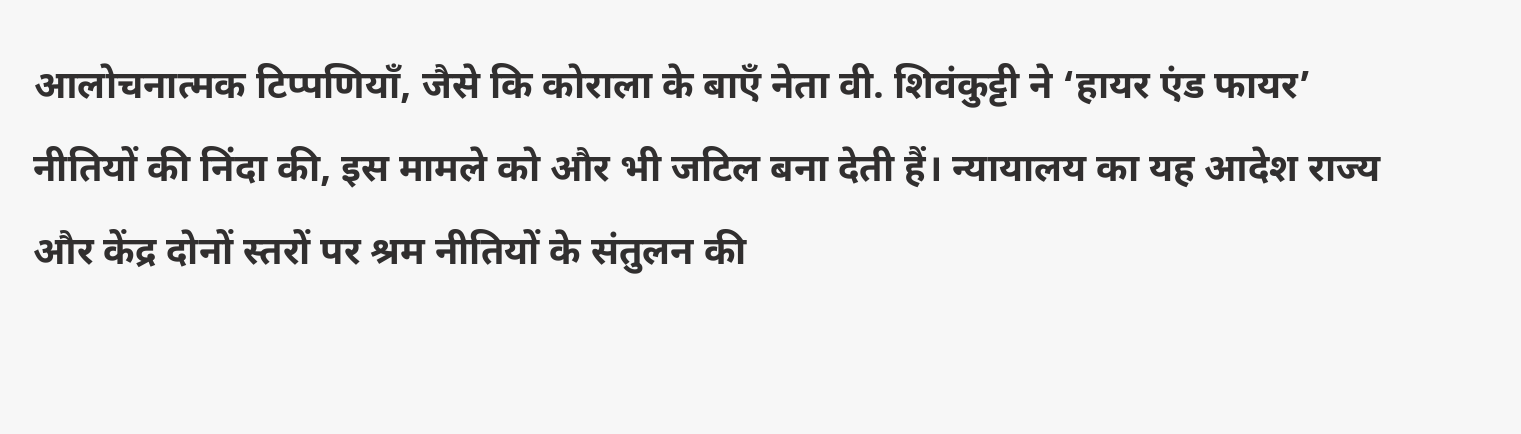आलोचनात्मक टिप्पणियाँ, जैसे कि कोराला के बाएँ नेता वी. शिवंकुट्टी ने ‘हायर एंड फायर’ नीतियों की निंदा की, इस मामले को और भी जटिल बना देती हैं। न्यायालय का यह आदेश राज्य और केंद्र दोनों स्तरों पर श्रम नीतियों के संतुलन की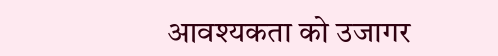आवश्यकता को उजागर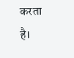करता है।